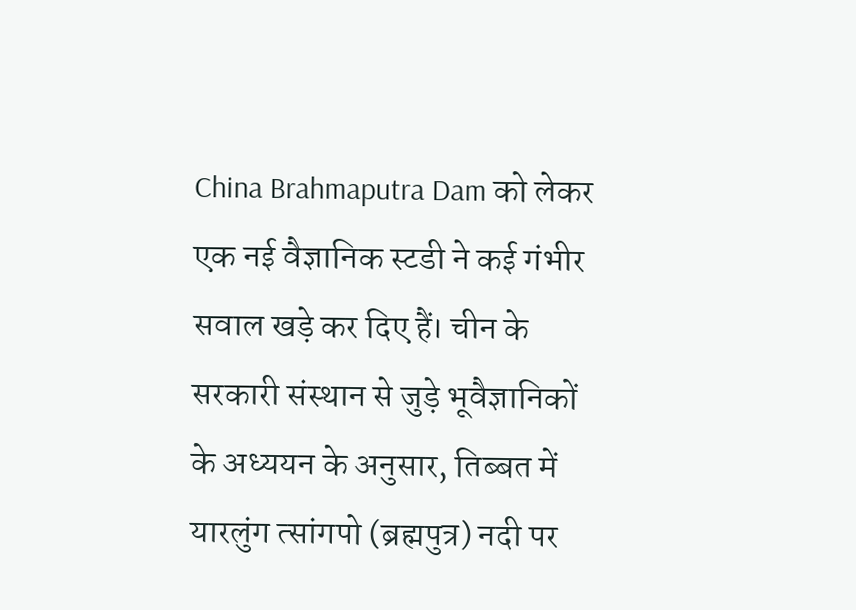China Brahmaputra Dam को लेकर एक नई वैज्ञानिक स्टडी ने कई गंभीर सवाल खड़े कर दिए हैं। चीन के सरकारी संस्थान से जुड़े भूवैज्ञानिकों के अध्ययन के अनुसार, तिब्बत में यारलुंग त्सांगपो (ब्रह्मपुत्र) नदी पर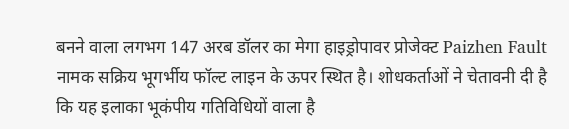बनने वाला लगभग 147 अरब डॉलर का मेगा हाइड्रोपावर प्रोजेक्ट Paizhen Fault नामक सक्रिय भूगर्भीय फॉल्ट लाइन के ऊपर स्थित है। शोधकर्ताओं ने चेतावनी दी है कि यह इलाका भूकंपीय गतिविधियों वाला है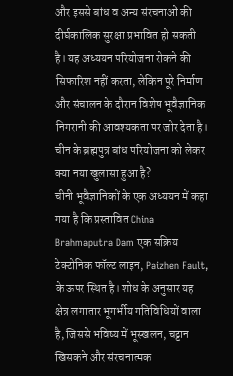और इससे बांध व अन्य संरचनाओं की दीर्घकालिक सुरक्षा प्रभावित हो सकती है। यह अध्ययन परियोजना रोकने की सिफारिश नहीं करता, लेकिन पूरे निर्माण और संचालन के दौरान विशेष भूवैज्ञानिक निगरानी की आवश्यकता पर जोर देता है।
चीन के ब्रह्मपुत्र बांध परियोजना को लेकर क्या नया खुलासा हुआ है?
चीनी भूवैज्ञानिकों के एक अध्ययन में कहा गया है कि प्रस्तावित China Brahmaputra Dam एक सक्रिय टेक्टोनिक फॉल्ट लाइन, Paizhen Fault, के ऊपर स्थित है। शोध के अनुसार यह क्षेत्र लगातार भूगर्भीय गतिविधियों वाला है, जिससे भविष्य में भूस्खलन, चट्टान खिसकने और संरचनात्मक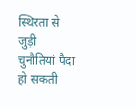स्थिरता से जुड़ी चुनौतियां पैदा हो सकती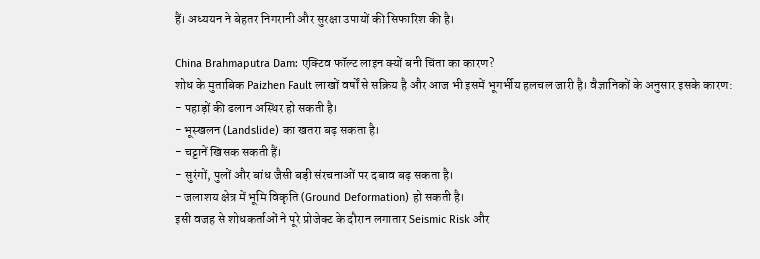हैं। अध्ययन ने बेहतर निगरानी और सुरक्षा उपायों की सिफारिश की है।

China Brahmaputra Dam: एक्टिव फॉल्ट लाइन क्यों बनी चिंता का कारण?
शोध के मुताबिक Paizhen Fault लाखों वर्षों से सक्रिय है और आज भी इसमें भूगर्भीय हलचल जारी है। वैज्ञानिकों के अनुसार इसके कारण:
- पहाड़ों की ढलान अस्थिर हो सकती है।
- भूस्खलन (Landslide) का खतरा बढ़ सकता है।
- चट्टानें खिसक सकती हैं।
- सुरंगों, पुलों और बांध जैसी बड़ी संरचनाओं पर दबाव बढ़ सकता है।
- जलाशय क्षेत्र में भूमि विकृति (Ground Deformation) हो सकती है।
इसी वजह से शोधकर्ताओं ने पूरे प्रोजेक्ट के दौरान लगातार Seismic Risk और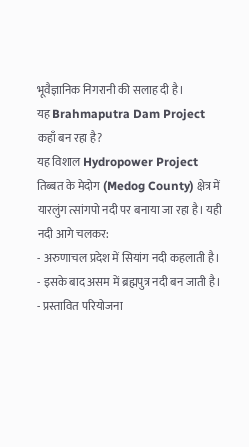भूवैज्ञानिक निगरानी की सलाह दी है।
यह Brahmaputra Dam Project कहाँ बन रहा है?
यह विशाल Hydropower Project तिब्बत के मेदोग (Medog County) क्षेत्र में यारलुंग त्सांगपो नदी पर बनाया जा रहा है। यही नदी आगे चलकर:
- अरुणाचल प्रदेश में सियांग नदी कहलाती है।
- इसके बाद असम में ब्रह्मपुत्र नदी बन जाती है।
- प्रस्तावित परियोजना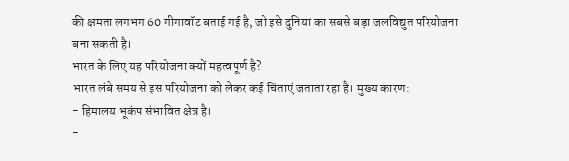की क्षमता लगभग 60 गीगावॉट बताई गई है, जो इसे दुनिया का सबसे बड़ा जलविद्युत परियोजना बना सकती है।
भारत के लिए यह परियोजना क्यों महत्वपूर्ण है?
भारत लंबे समय से इस परियोजना को लेकर कई चिंताएं जताता रहा है। मुख्य कारण:
- हिमालय भूकंप संभावित क्षेत्र है।
-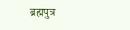ब्रह्मपुत्र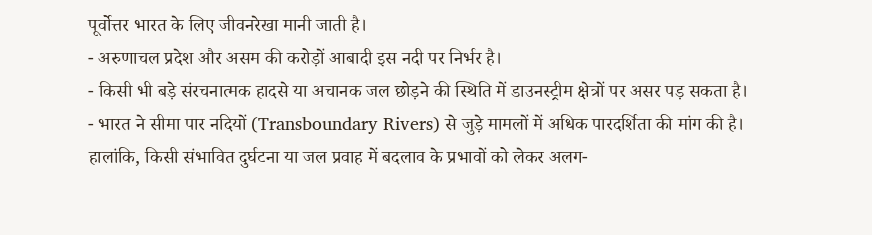पूर्वोत्तर भारत के लिए जीवनरेखा मानी जाती है।
- अरुणाचल प्रदेश और असम की करोड़ों आबादी इस नदी पर निर्भर है।
- किसी भी बड़े संरचनात्मक हादसे या अचानक जल छोड़ने की स्थिति में डाउनस्ट्रीम क्षेत्रों पर असर पड़ सकता है।
- भारत ने सीमा पार नदियों (Transboundary Rivers) से जुड़े मामलों में अधिक पारदर्शिता की मांग की है।
हालांकि, किसी संभावित दुर्घटना या जल प्रवाह में बदलाव के प्रभावों को लेकर अलग-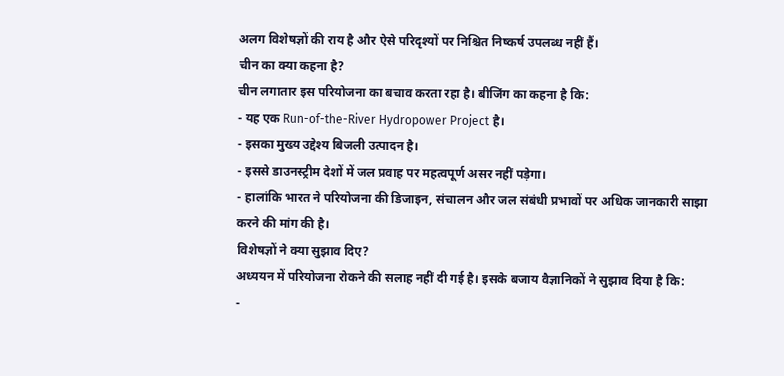अलग विशेषज्ञों की राय है और ऐसे परिदृश्यों पर निश्चित निष्कर्ष उपलब्ध नहीं हैं।
चीन का क्या कहना है?
चीन लगातार इस परियोजना का बचाव करता रहा है। बीजिंग का कहना है कि:
- यह एक Run-of-the-River Hydropower Project है।
- इसका मुख्य उद्देश्य बिजली उत्पादन है।
- इससे डाउनस्ट्रीम देशों में जल प्रवाह पर महत्वपूर्ण असर नहीं पड़ेगा।
- हालांकि भारत ने परियोजना की डिजाइन, संचालन और जल संबंधी प्रभावों पर अधिक जानकारी साझा करने की मांग की है।
विशेषज्ञों ने क्या सुझाव दिए?
अध्ययन में परियोजना रोकने की सलाह नहीं दी गई है। इसके बजाय वैज्ञानिकों ने सुझाव दिया है कि:
-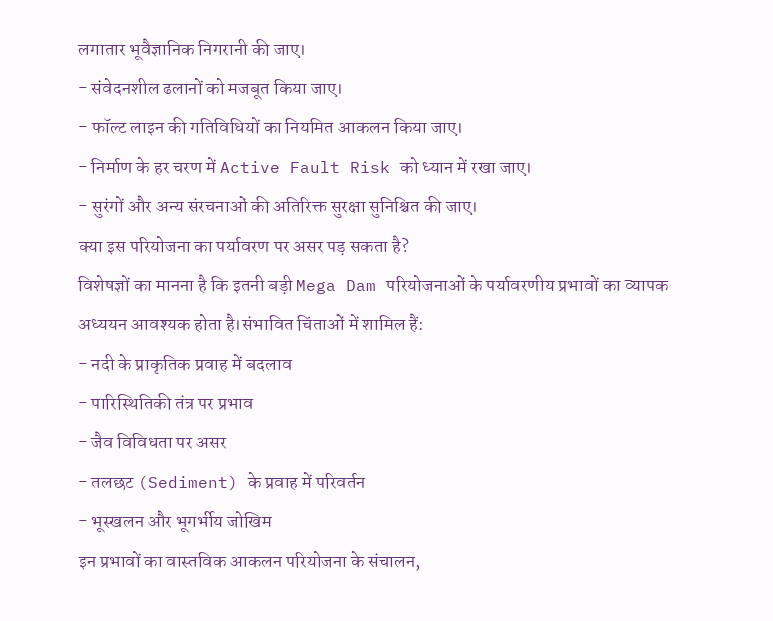लगातार भूवैज्ञानिक निगरानी की जाए।
- संवेदनशील ढलानों को मजबूत किया जाए।
- फॉल्ट लाइन की गतिविधियों का नियमित आकलन किया जाए।
- निर्माण के हर चरण में Active Fault Risk को ध्यान में रखा जाए।
- सुरंगों और अन्य संरचनाओं की अतिरिक्त सुरक्षा सुनिश्चित की जाए।
क्या इस परियोजना का पर्यावरण पर असर पड़ सकता है?
विशेषज्ञों का मानना है कि इतनी बड़ी Mega Dam परियोजनाओं के पर्यावरणीय प्रभावों का व्यापक अध्ययन आवश्यक होता है।संभावित चिंताओं में शामिल हैं:
- नदी के प्राकृतिक प्रवाह में बदलाव
- पारिस्थितिकी तंत्र पर प्रभाव
- जैव विविधता पर असर
- तलछट (Sediment) के प्रवाह में परिवर्तन
- भूस्खलन और भूगर्भीय जोखिम
इन प्रभावों का वास्तविक आकलन परियोजना के संचालन,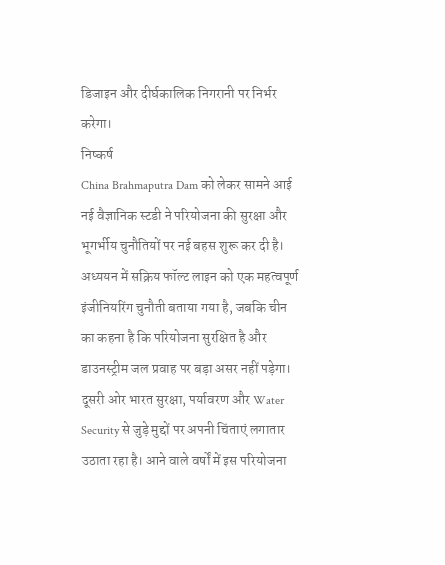डिजाइन और दीर्घकालिक निगरानी पर निर्भर करेगा।
निष्कर्ष
China Brahmaputra Dam को लेकर सामने आई नई वैज्ञानिक स्टडी ने परियोजना की सुरक्षा और भूगर्भीय चुनौतियों पर नई बहस शुरू कर दी है। अध्ययन में सक्रिय फॉल्ट लाइन को एक महत्वपूर्ण इंजीनियरिंग चुनौती बताया गया है, जबकि चीन का कहना है कि परियोजना सुरक्षित है और डाउनस्ट्रीम जल प्रवाह पर बड़ा असर नहीं पड़ेगा। दूसरी ओर भारत सुरक्षा, पर्यावरण और Water Security से जुड़े मुद्दों पर अपनी चिंताएं लगातार उठाता रहा है। आने वाले वर्षों में इस परियोजना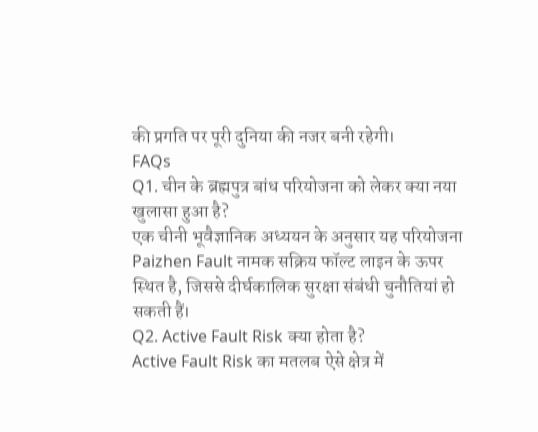की प्रगति पर पूरी दुनिया की नजर बनी रहेगी।
FAQs
Q1. चीन के ब्रह्मपुत्र बांध परियोजना को लेकर क्या नया खुलासा हुआ है?
एक चीनी भूवैज्ञानिक अध्ययन के अनुसार यह परियोजना Paizhen Fault नामक सक्रिय फॉल्ट लाइन के ऊपर स्थित है, जिससे दीर्घकालिक सुरक्षा संबंधी चुनौतियां हो सकती हैं।
Q2. Active Fault Risk क्या होता है?
Active Fault Risk का मतलब ऐसे क्षेत्र में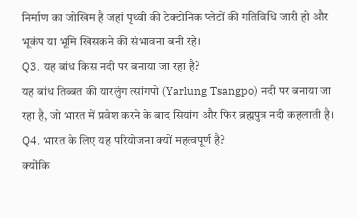निर्माण का जोखिम है जहां पृथ्वी की टेक्टोनिक प्लेटों की गतिविधि जारी हो और भूकंप या भूमि खिसकने की संभावना बनी रहे।
Q3. यह बांध किस नदी पर बनाया जा रहा है?
यह बांध तिब्बत की यारलुंग त्सांगपो (Yarlung Tsangpo) नदी पर बनाया जा रहा है, जो भारत में प्रवेश करने के बाद सियांग और फिर ब्रह्मपुत्र नदी कहलाती है।
Q4. भारत के लिए यह परियोजना क्यों महत्वपूर्ण है?
क्योंकि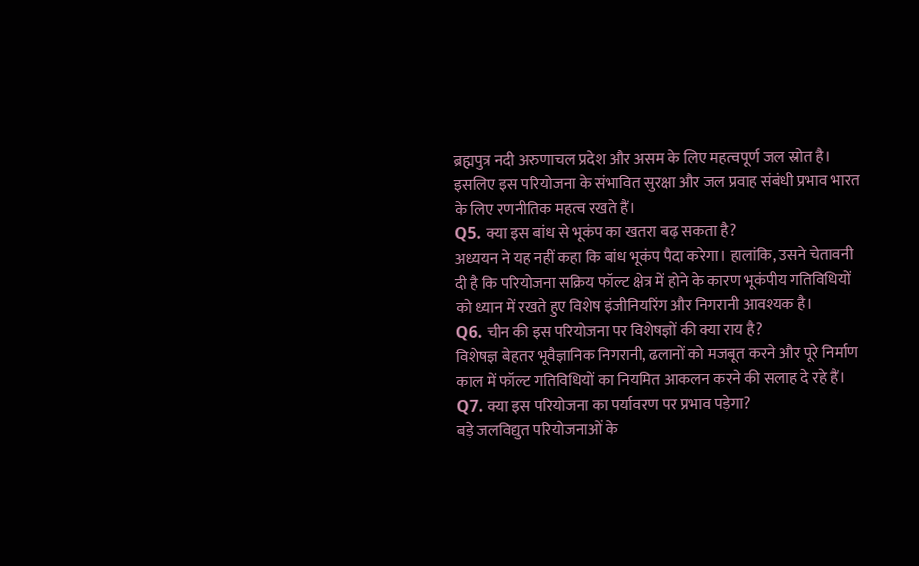ब्रह्मपुत्र नदी अरुणाचल प्रदेश और असम के लिए महत्वपूर्ण जल स्रोत है। इसलिए इस परियोजना के संभावित सुरक्षा और जल प्रवाह संबंधी प्रभाव भारत के लिए रणनीतिक महत्व रखते हैं।
Q5. क्या इस बांध से भूकंप का खतरा बढ़ सकता है?
अध्ययन ने यह नहीं कहा कि बांध भूकंप पैदा करेगा। हालांकि, उसने चेतावनी दी है कि परियोजना सक्रिय फॉल्ट क्षेत्र में होने के कारण भूकंपीय गतिविधियों को ध्यान में रखते हुए विशेष इंजीनियरिंग और निगरानी आवश्यक है।
Q6. चीन की इस परियोजना पर विशेषज्ञों की क्या राय है?
विशेषज्ञ बेहतर भूवैज्ञानिक निगरानी, ढलानों को मजबूत करने और पूरे निर्माण काल में फॉल्ट गतिविधियों का नियमित आकलन करने की सलाह दे रहे हैं।
Q7. क्या इस परियोजना का पर्यावरण पर प्रभाव पड़ेगा?
बड़े जलविद्युत परियोजनाओं के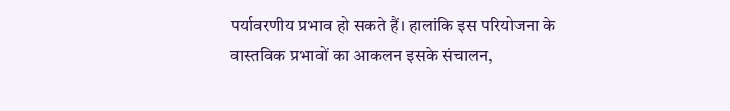पर्यावरणीय प्रभाव हो सकते हैं। हालांकि इस परियोजना के वास्तविक प्रभावों का आकलन इसके संचालन,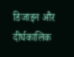डिजाइन और दीर्घकालिक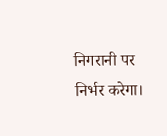निगरानी पर निर्भर करेगा।